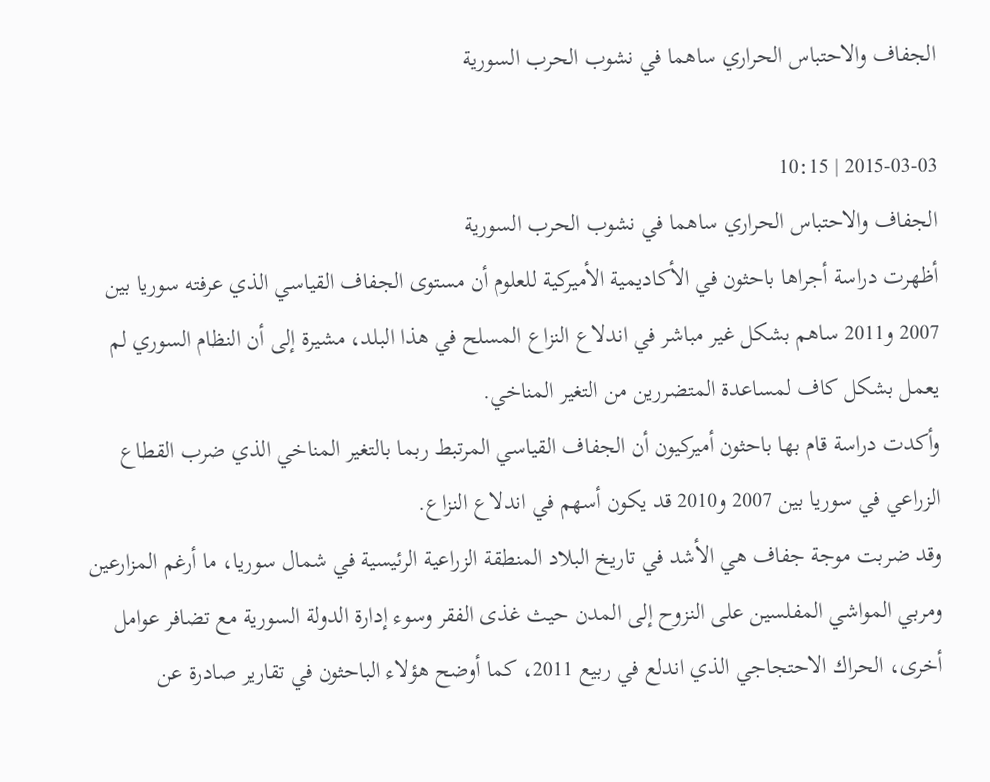الجفاف والاحتباس الحراري ساهما في نشوب الحرب السورية

2015-03-03 | 10:15
الجفاف والاحتباس الحراري ساهما في نشوب الحرب السورية
أظهرت دراسة أجراها باحثون في الأكاديمية الأميركية للعلوم أن مستوى الجفاف القياسي الذي عرفته سوريا بين 2007 و2011 ساهم بشكل غير مباشر في اندلاع النزاع المسلح في هذا البلد، مشيرة إلى أن النظام السوري لم يعمل بشكل كاف لمساعدة المتضررين من التغير المناخي.
وأكدت دراسة قام بها باحثون أميركيون أن الجفاف القياسي المرتبط ربما بالتغير المناخي الذي ضرب القطاع الزراعي في سوريا بين 2007 و2010 قد يكون أسهم في اندلاع النزاع.
وقد ضربت موجة جفاف هي الأشد في تاريخ البلاد المنطقة الزراعية الرئيسية في شمال سوريا، ما أرغم المزارعين ومربي المواشي المفلسين على النزوح إلى المدن حيث غذى الفقر وسوء إدارة الدولة السورية مع تضافر عوامل أخرى، الحراك الاحتجاجي الذي اندلع في ربيع 2011، كما أوضح هؤلاء الباحثون في تقارير صادرة عن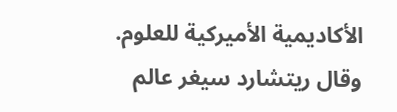الأكاديمية الأميركية للعلوم.
وقال ريتشارد سيغر عالم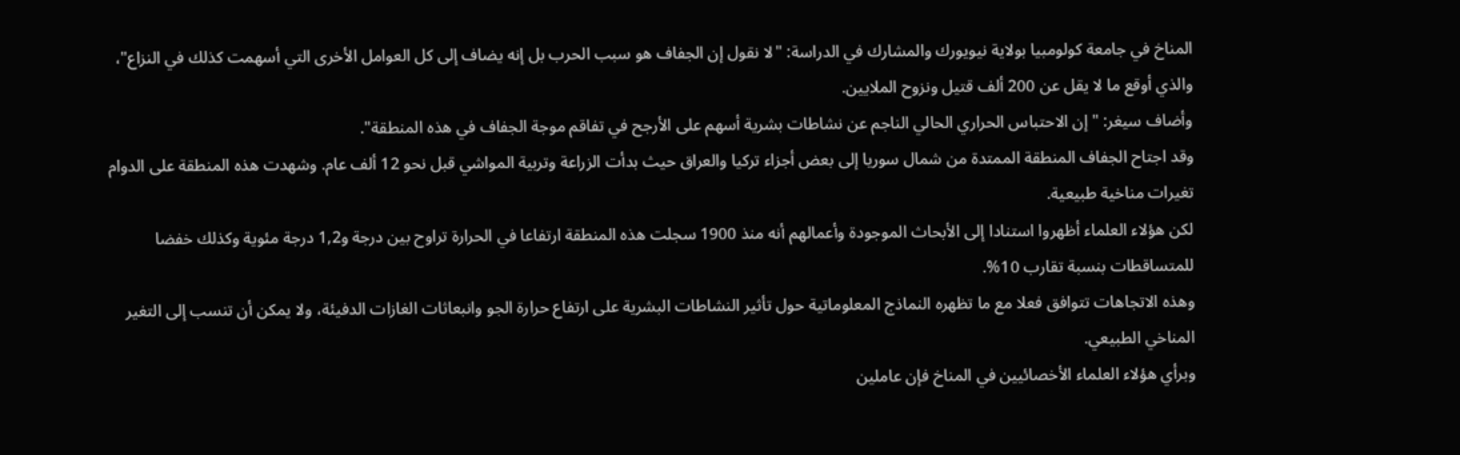المناخ في جامعة كولومبيا بولاية نيويورك والمشارك في الدراسة: "لا نقول إن الجفاف هو سبب الحرب بل إنه يضاف إلى كل العوامل الأخرى التي أسهمت كذلك في النزاع"، والذي أوقع ما لا يقل عن 200 ألف قتيل ونزوح الملايين.
وأضاف سيغر: "إن الاحتباس الحراري الحالي الناجم عن نشاطات بشرية أسهم على الأرجح في تفاقم موجة الجفاف في هذه المنطقة".
وقد اجتاح الجفاف المنطقة الممتدة من شمال سوريا إلى بعض أجزاء تركيا والعراق حيث بدأت الزراعة وتربية المواشي قبل نحو 12 ألف عام. وشهدت هذه المنطقة على الدوام تغيرات مناخية طبيعية.
لكن هؤلاء العلماء أظهروا استنادا إلى الأبحاث الموجودة وأعمالهم أنه منذ 1900 سجلت هذه المنطقة ارتفاعا في الحرارة تراوح بين درجة و1,2 درجة مئوية وكذلك خفضا للمتساقطات بنسبة تقارب 10%.
وهذه الاتجاهات تتوافق فعلا مع ما تظهره النماذج المعلوماتية حول تأثير النشاطات البشرية على ارتفاع حرارة الجو وانبعاثات الغازات الدفيئة، ولا يمكن أن تنسب إلى التغير المناخي الطبيعي.
وبرأي هؤلاء العلماء الأخصائيين في المناخ فإن عاملين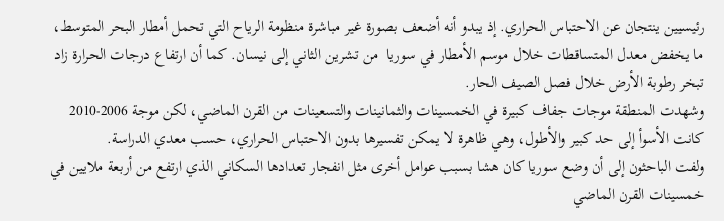رئيسيين ينتجان عن الاحتباس الحراري. إذ يبدو أنه أضعف بصورة غير مباشرة منظومة الرياح التي تحمل أمطار البحر المتوسط، ما يخفض معدل المتساقطات خلال موسم الأمطار في سوريا  من تشرين الثاني إلى نيسان. كما أن ارتفاع درجات الحرارة زاد تبخر رطوبة الأرض خلال فصل الصيف الحار.
وشهدت المنطقة موجات جفاف كبيرة في الخمسينات والثمانينات والتسعينات من القرن الماضي، لكن موجة 2006-2010 كانت الأسوأ إلى حد كبير والأطول، وهي ظاهرة لا يمكن تفسيرها بدون الاحتباس الحراري، حسب معدي الدراسة.
ولفت الباحثون إلى أن وضع سوريا كان هشا بسبب عوامل أخرى مثل انفجار تعدادها السكاني الذي ارتفع من أربعة ملايين في خمسينات القرن الماضي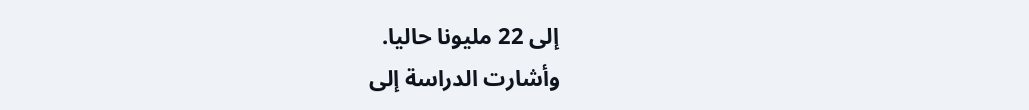إلى 22 مليونا حاليا.
وأشارت الدراسة إلى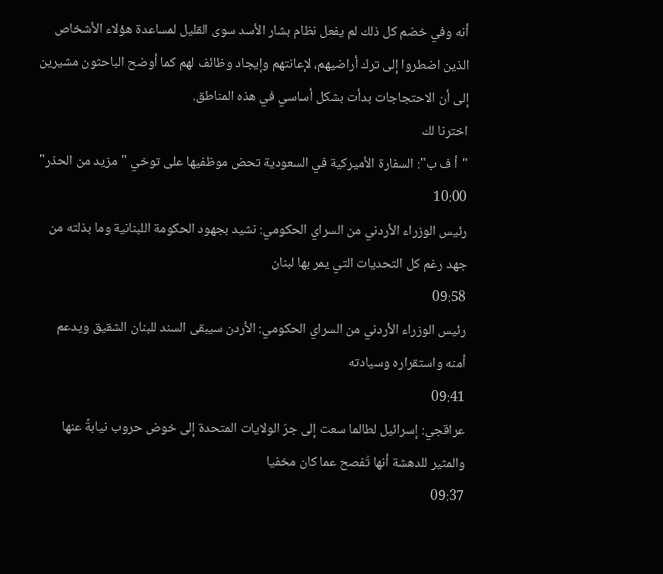أنه وفي خضم كل ذلك لم يفعل نظام بشار الأسد سوى القليل لمساعدة هؤلاء الأشخاص الذين اضطروا إلى ترك أراضيهم، لإعانتهم وإيجاد وظائف لهم كما أوضح الباحثون مشيرين إلى أن الاحتجاجات بدأت بشكل أساسي في هذه المناطق.
اخترنا لك
"أ ف ب": السفارة الأميركية في السعودية تحض موظفيها على توخي "مزيد من الحذر"
10:00
رئيس الوزراء الأردني من السراي الحكومي: نشيد بجهود الحكومة اللبنانية وما بذلته من جهد رغم كل التحديات التي يمر بها لبنان
09:58
رئيس الوزراء الأردني من السراي الحكومي: الأردن سيبقى السند للبنان الشقيق ويدعم أمنه واستقراره وسيادته
09:41
عراقجي: إسرائيل لطالما سعت إلى جرّ الولايات المتحدة إلى خوض حروب نيابةً عنها والمثير للدهشة أنها تُفصح عما كان مخفيا
09:37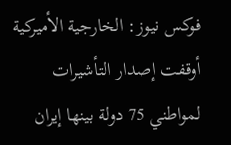فوكس نيوز: الخارجية الأميركية أوقفت إصدار التأشيرات لمواطني 75 دولة بينها إيران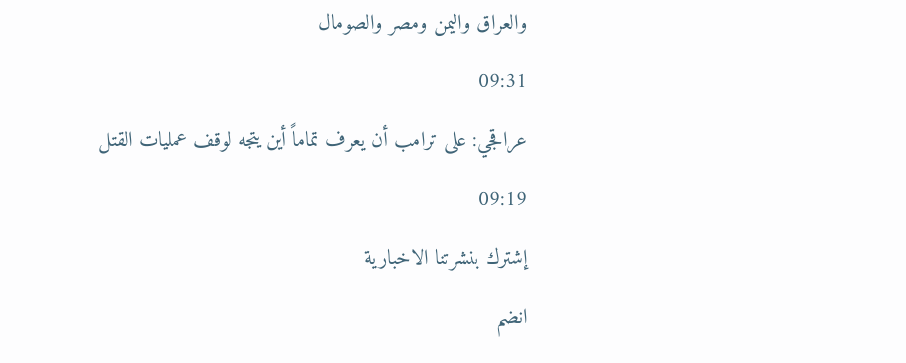والعراق واليمن ومصر والصومال
09:31
عراقجي: على ترامب أن يعرف تماماً أين يتجه لوقف عمليات القتل
09:19
إشترك بنشرتنا الاخبارية
انضم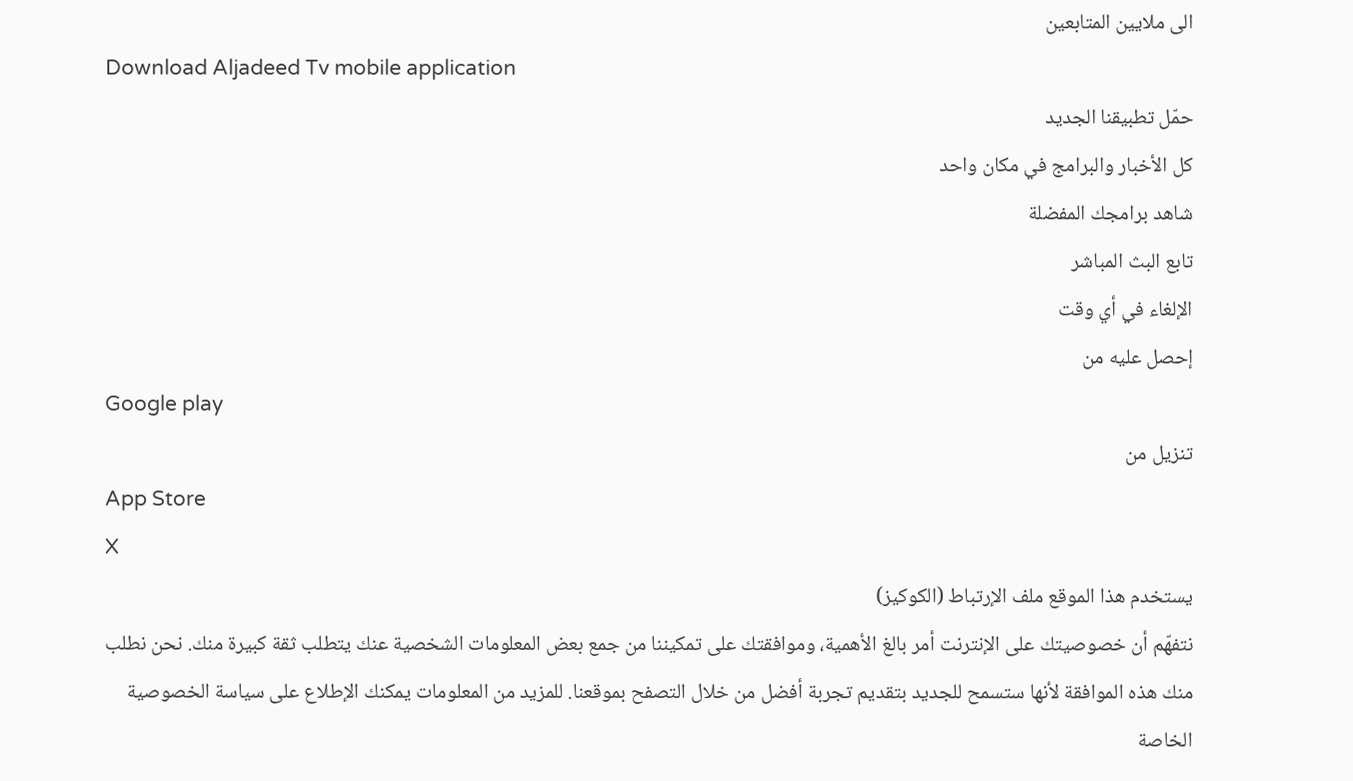الى ملايين المتابعين
Download Aljadeed Tv mobile application
حمّل تطبيقنا الجديد
كل الأخبار والبرامج في مكان واحد
شاهد برامجك المفضلة
تابع البث المباشر
الإلغاء في أي وقت
إحصل عليه من
Google play
تنزيل من
App Store
X
يستخدم هذا الموقع ملف الإرتباط (الكوكيز)
نتفهّم أن خصوصيتك على الإنترنت أمر بالغ الأهمية، وموافقتك على تمكيننا من جمع بعض المعلومات الشخصية عنك يتطلب ثقة كبيرة منك. نحن نطلب منك هذه الموافقة لأنها ستسمح للجديد بتقديم تجربة أفضل من خلال التصفح بموقعنا. للمزيد من المعلومات يمكنك الإطلاع على سياسة الخصوصية الخاصة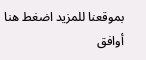بموقعنا للمزيد اضغط هنا
أوافق